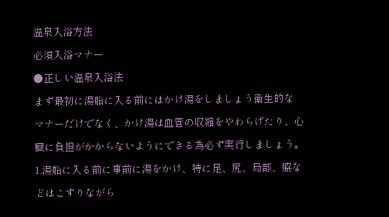温泉入浴方法
必須入浴マナー
●正しい温泉入浴法
まず最初に湯船に入る前にはかけ湯をしましょう衛生的な
マナーだけでなく、かけ湯は血管の収縮をやわらげたり、心臓に負担がかからないようにできる為必ず実行しましょう。
1.湯船に入る前に事前に湯をかけ、特に足、尻、局部、脇などはこすりながら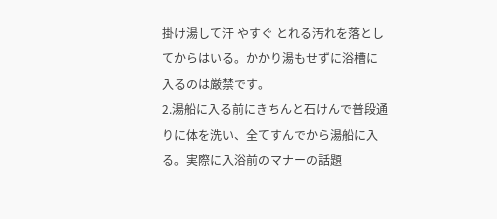掛け湯して汗 やすぐ とれる汚れを落としてからはいる。かかり湯もせずに浴槽に入るのは厳禁です。
2.湯船に入る前にきちんと石けんで普段通りに体を洗い、全てすんでから湯船に入る。実際に入浴前のマナーの話題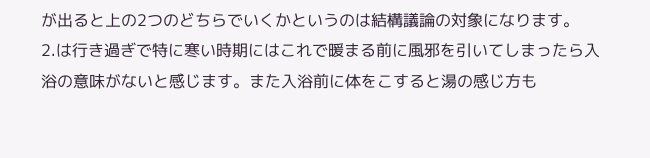が出ると上の2つのどちらでいくかというのは結構議論の対象になります。
2.は行き過ぎで特に寒い時期にはこれで暖まる前に風邪を引いてしまったら入浴の意味がないと感じます。また入浴前に体をこすると湯の感じ方も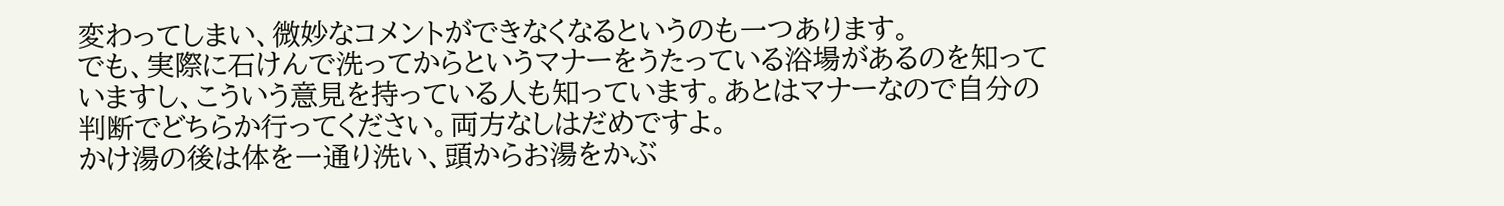変わってしまい、微妙なコメントができなくなるというのも一つあります。
でも、実際に石けんで洗ってからというマナーをうたっている浴場があるのを知っていますし、こういう意見を持っている人も知っています。あとはマナーなので自分の判断でどちらか行ってください。両方なしはだめですよ。
かけ湯の後は体を一通り洗い、頭からお湯をかぶ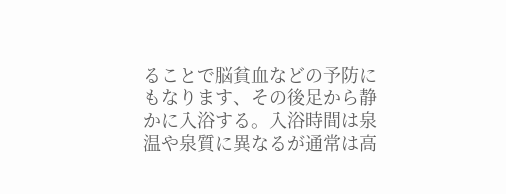ることで脳貧血などの予防にもなります、その後足から静かに入浴する。入浴時間は泉温や泉質に異なるが通常は高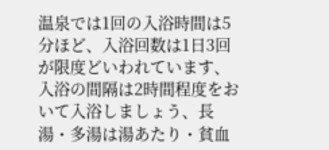温泉では1回の入浴時間は5分ほど、入浴回数は1日3回が限度どいわれています、入浴の間隔は2時間程度をおいて入浴しましょう、長湯・多湯は湯あたり・貧血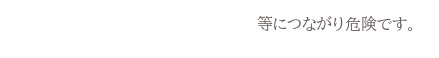等につながり危険です。